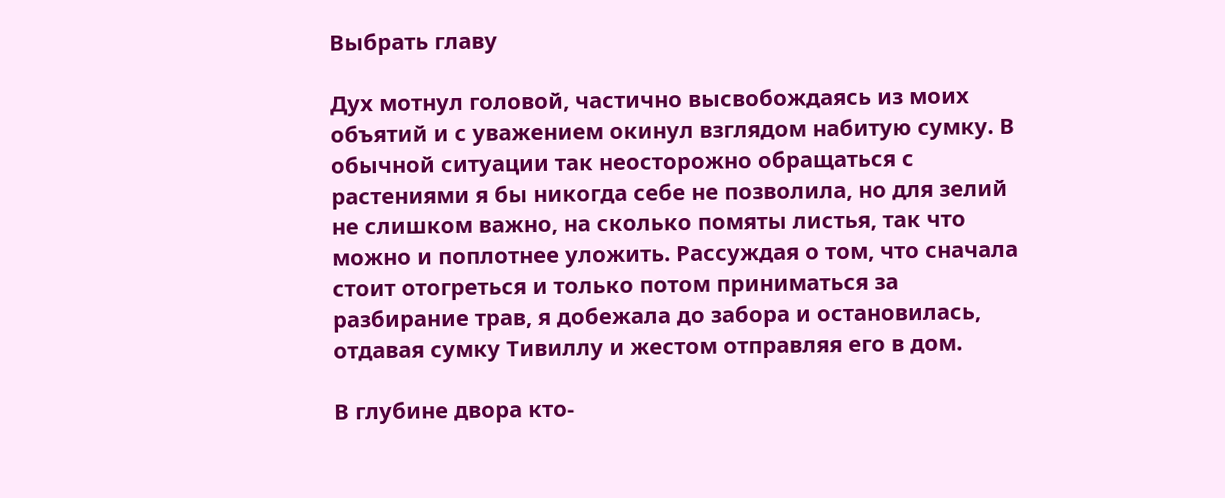Выбрать главу

Дух мотнул головой, частично высвобождаясь из моих объятий и с уважением окинул взглядом набитую сумку. В обычной ситуации так неосторожно обращаться с растениями я бы никогда себе не позволила, но для зелий не слишком важно, на сколько помяты листья, так что можно и поплотнее уложить. Рассуждая о том, что сначала стоит отогреться и только потом приниматься за разбирание трав, я добежала до забора и остановилась, отдавая сумку Тивиллу и жестом отправляя его в дом.

В глубине двора кто-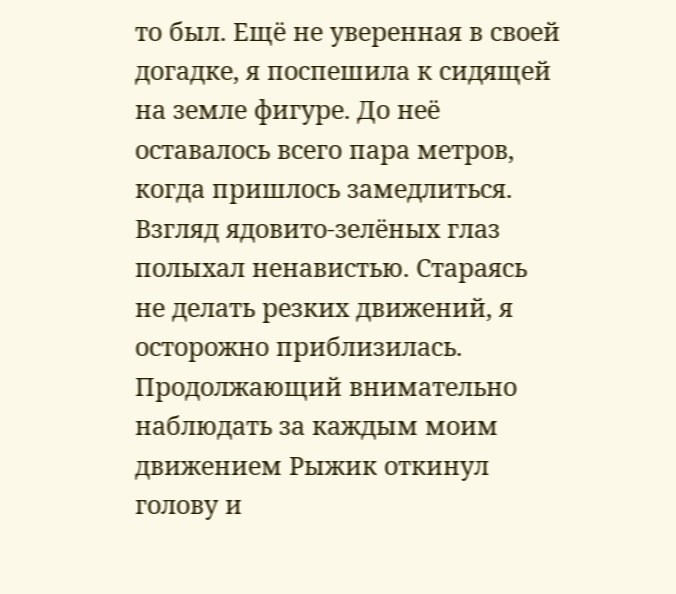то был. Ещё не уверенная в своей догадке, я поспешила к сидящей на земле фигуре. До неё оставалось всего пара метров, когда пришлось замедлиться. Взгляд ядовито-зелёных глаз полыхал ненавистью. Стараясь не делать резких движений, я осторожно приблизилась. Продолжающий внимательно наблюдать за каждым моим движением Рыжик откинул голову и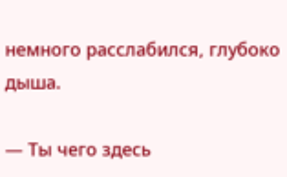немного расслабился, глубоко дыша.

— Ты чего здесь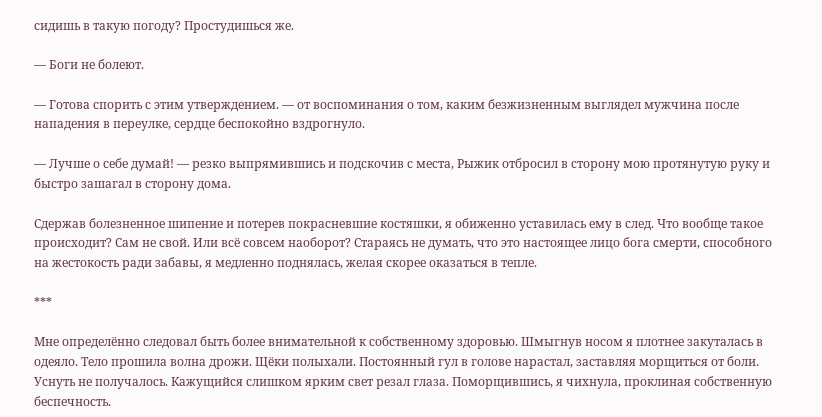сидишь в такую погоду? Простудишься же.

— Боги не болеют.

— Готова спорить с этим утверждением. — от воспоминания о том, каким безжизненным выглядел мужчина после нападения в переулке, сердце беспокойно вздрогнуло.

— Лучше о себе думай! — резко выпрямившись и подскочив с места, Рыжик отбросил в сторону мою протянутую руку и быстро зашагал в сторону дома.

Сдержав болезненное шипение и потерев покрасневшие костяшки, я обиженно уставилась ему в след. Что вообще такое происходит? Сам не свой. Или всё совсем наоборот? Стараясь не думать, что это настоящее лицо бога смерти, способного на жестокость ради забавы, я медленно поднялась, желая скорее оказаться в тепле.

***

Мне определённо следовал быть более внимательной к собственному здоровью. Шмыгнув носом я плотнее закуталась в одеяло. Тело прошила волна дрожи. Щёки полыхали. Постоянный гул в голове нарастал, заставляя морщиться от боли. Уснуть не получалось. Кажущийся слишком ярким свет резал глаза. Поморщившись, я чихнула, проклиная собственную беспечность.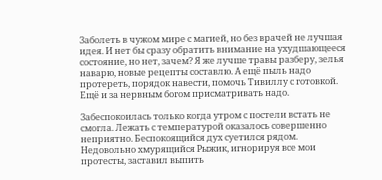Заболеть в чужом мире с магией, но без врачей не лучшая идея. И нет бы сразу обратить внимание на ухудшающееся состояние, но нет, зачем? Я же лучше травы разберу, зелья наварю, новые рецепты составлю. А ещё пыль надо протереть, порядок навести, помочь Тивиллу с готовкой. Ещё и за нервным богом присматривать надо.

Забеспокоилась только когда утром с постели встать не смогла. Лежать с температурой оказалось совершенно неприятно. Беспокоящийся дух суетился рядом. Недовольно хмурящийся Рыжик, игнорируя все мои протесты, заставил выпить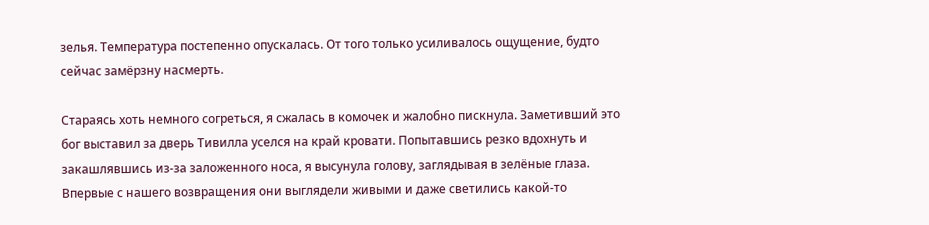зелья. Температура постепенно опускалась. От того только усиливалось ощущение, будто сейчас замёрзну насмерть.

Стараясь хоть немного согреться, я сжалась в комочек и жалобно пискнула. Заметивший это бог выставил за дверь Тивилла уселся на край кровати. Попытавшись резко вдохнуть и закашлявшись из-за заложенного носа, я высунула голову, заглядывая в зелёные глаза. Впервые с нашего возвращения они выглядели живыми и даже светились какой-то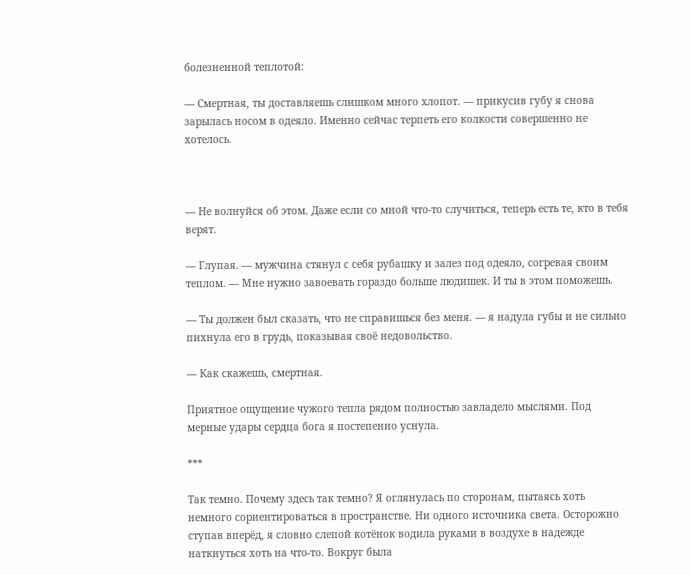болезненной теплотой:

— Смертная, ты доставляешь слишком много хлопот. — прикусив губу я снова зарылась носом в одеяло. Именно сейчас терпеть его колкости совершенно не хотелось.



— Не волнуйся об этом. Даже если со мной что-то случиться, теперь есть те, кто в тебя верят.

— Глупая. — мужчина стянул с себя рубашку и залез под одеяло, согревая своим теплом. — Мне нужно завоевать гораздо больше людишек. И ты в этом поможешь.

— Ты должен был сказать, что не справишься без меня. — я надула губы и не сильно пихнула его в грудь, показывая своё недовольство.

— Как скажешь, смертная.

Приятное ощущение чужого тепла рядом полностью завладело мыслями. Под мерные удары сердца бога я постепенно уснула.

***

Так темно. Почему здесь так темно? Я оглянулась по сторонам, пытаясь хоть немного сориентироваться в пространстве. Ни одного источника света. Осторожно ступав вперёд, я словно слепой котёнок водила руками в воздухе в надежде наткнуться хоть на что-то. Вокруг была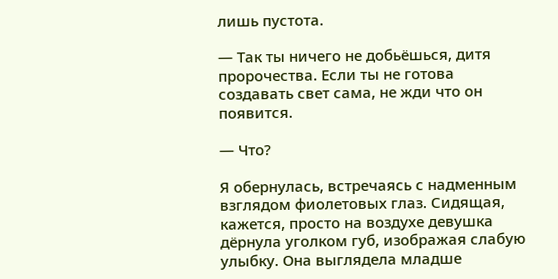лишь пустота.

— Так ты ничего не добьёшься, дитя пророчества. Если ты не готова создавать свет сама, не жди что он появится.

— Что?

Я обернулась, встречаясь с надменным взглядом фиолетовых глаз. Сидящая, кажется, просто на воздухе девушка дёрнула уголком губ, изображая слабую улыбку. Она выглядела младше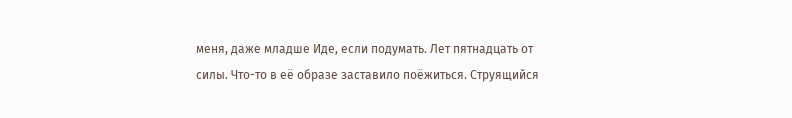меня, даже младше Иде, если подумать. Лет пятнадцать от силы. Что-то в её образе заставило поёжиться. Струящийся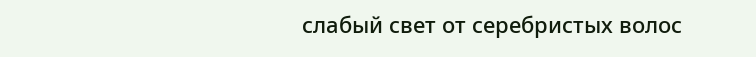слабый свет от серебристых волос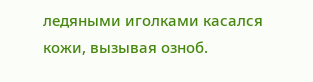ледяными иголками касался кожи, вызывая озноб.